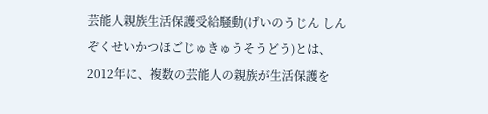芸能人親族生活保護受給騒動(げいのうじん しんぞくせいかつほごじゅきゅうそうどう)とは、
2012年に、複数の芸能人の親族が生活保護を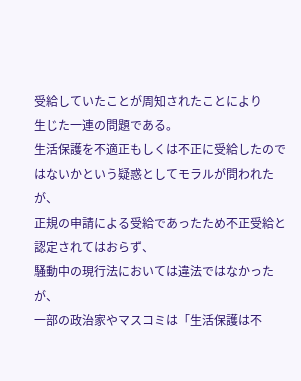受給していたことが周知されたことにより
生じた一連の問題である。
生活保護を不適正もしくは不正に受給したのではないかという疑惑としてモラルが問われたが、
正規の申請による受給であったため不正受給と認定されてはおらず、
騒動中の現行法においては違法ではなかったが、
一部の政治家やマスコミは「生活保護は不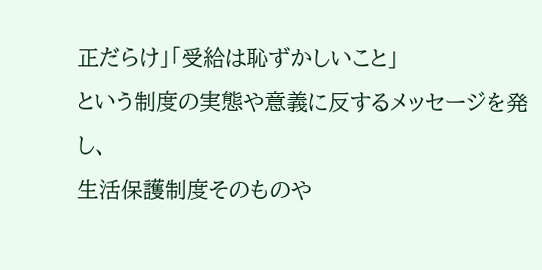正だらけ」「受給は恥ずかしいこと」
という制度の実態や意義に反するメッセージを発し、
生活保護制度そのものや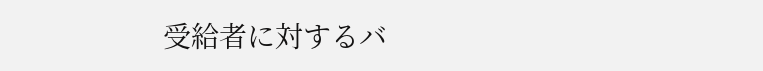受給者に対するバ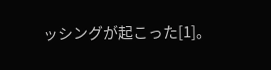ッシングが起こった[1]。